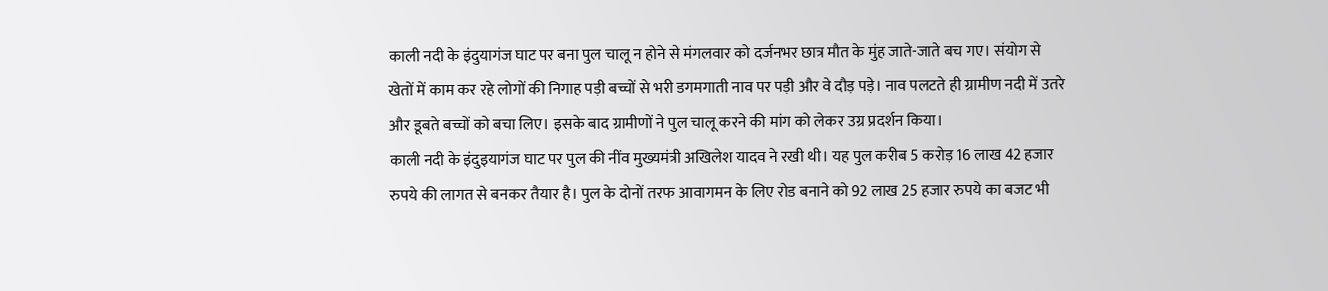काली नदी के इंदुयागंज घाट पर बना पुल चालू न होने से मंगलवार को दर्जनभर छात्र मौत के मुंह जाते-जाते बच गए। संयोग से खेतों में काम कर रहे लोगों की निगाह पड़ी बच्चों से भरी डगमगाती नाव पर पड़ी और वे दौड़ पड़े। नाव पलटते ही ग्रामीण नदी में उतरे और डूबते बच्चों को बचा लिए। इसके बाद ग्रामीणों ने पुल चालू करने की मांग को लेकर उग्र प्रदर्शन किया।
काली नदी के इंदुइयागंज घाट पर पुल की नींव मुख्यमंत्री अखिलेश यादव ने रखी थी। यह पुल करीब 5 करोड़ 16 लाख 42 हजार रुपये की लागत से बनकर तैयार है। पुल के दोनों तरफ आवागमन के लिए रोड बनाने को 92 लाख 25 हजार रुपये का बजट भी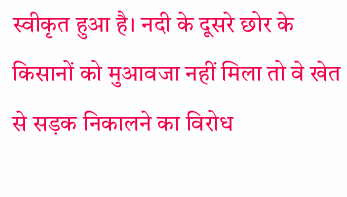स्वीकृत हुआ है। नदी के दूसरे छोर के किसानों को मुआवजा नहीं मिला तो वे खेत से सड़क निकालने का विरोध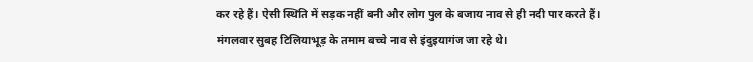कर रहे हैं। ऐसी स्थिति में सड़क नहीं बनी और लोग पुल के बजाय नाव से ही नदी पार करते हैं।
मंगलवार सुबह टिलियाभूड़ के तमाम बच्चे नाव से इंदुइयागंज जा रहे थे।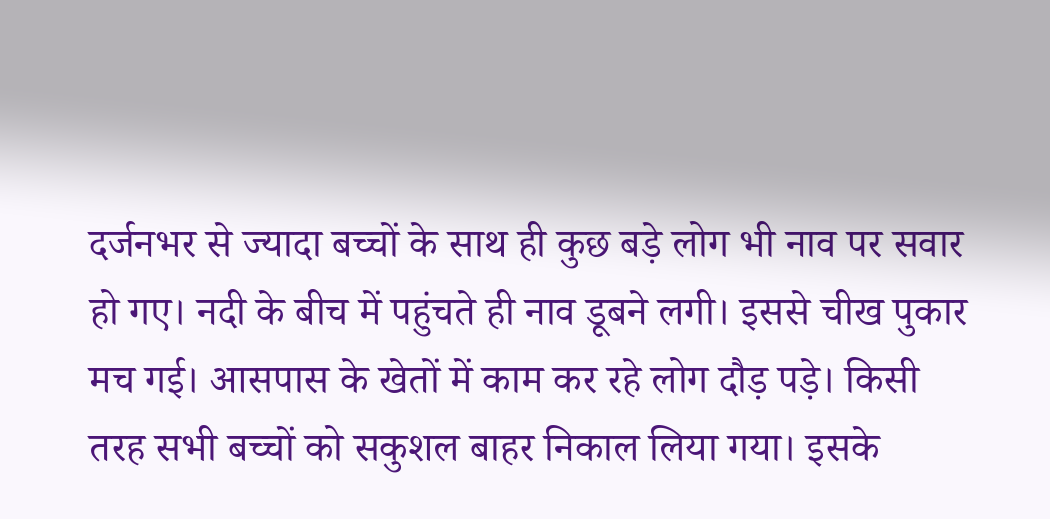दर्जनभर से ज्यादा बच्चों के साथ ही कुछ बड़े लोग भी नाव पर सवार हो गए। नदी के बीच में पहुंचते ही नाव डूबने लगी। इससे चीख पुकार मच गई। आसपास के खेतों में काम कर रहे लोग दौड़ पड़े। किसी तरह सभी बच्चों को सकुशल बाहर निकाल लिया गया। इसके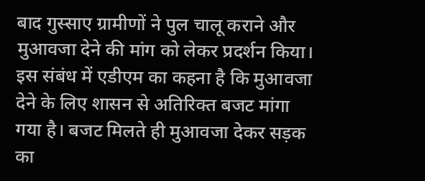बाद गुस्साए ग्रामीणों ने पुल चालू कराने और मुआवजा देने की मांग को लेकर प्रदर्शन किया। इस संबंध में एडीएम का कहना है कि मुआवजा देने के लिए शासन से अतिरिक्त बजट मांगा गया है। बजट मिलते ही मुआवजा देकर सड़क का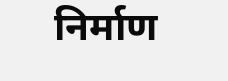निर्माण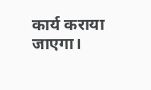कार्य कराया जाएगा।